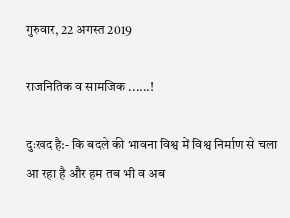गुरुवार, 22 अगस्त 2019

राजनितिक व सामजिक ......!

दुःखद है:- कि बदले की भावना विश्व में विश्व निर्माण से चला आ रहा है और हम तब भी व अब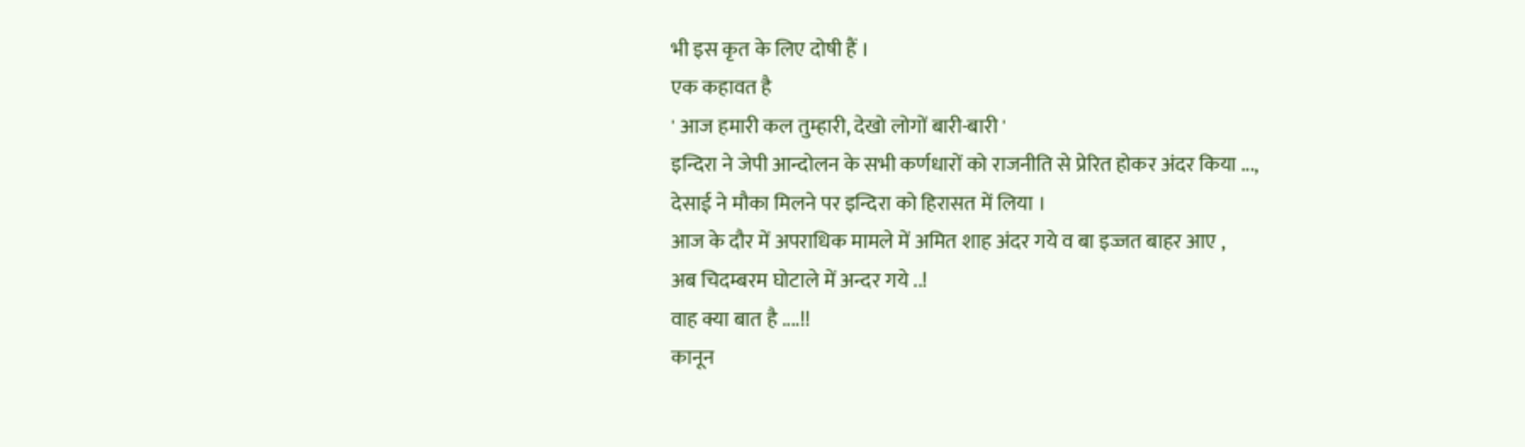भी इस कृत के लिए दोषी हैं ।
एक कहावत है
' आज हमारी कल तुम्हारी, देखो लोगों बारी-बारी '
इन्दिरा ने जेपी आन्दोलन के सभी कर्णधारों को राजनीति से प्रेरित होकर अंदर किया ...,
देसाई ने मौका मिलने पर इन्दिरा को हिरासत में लिया ।
आज के दौर में अपराधिक मामले में अमित शाह अंदर गये व बा इज्जत बाहर आए ,
अब चिदम्बरम घोटाले में अन्दर गये ..!
वाह क्या बात है ....!!
कानून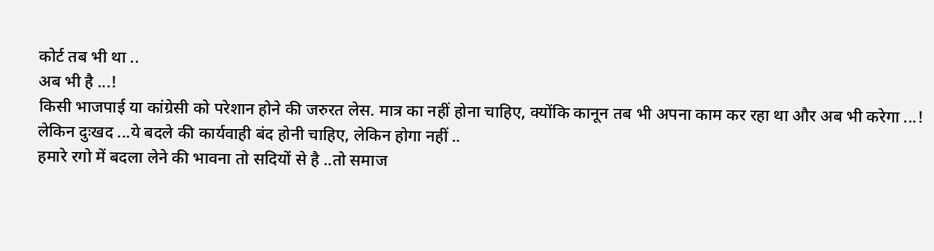कोर्ट तब भी था ..
अब भी है ...!
किसी भाजपाई या कांग्रेसी को परेशान होने की जरुरत लेस. मात्र का नहीं होना चाहिए, क्योंकि कानून तब भी अपना काम कर रहा था और अब भी करेगा ...!
लेकिन दुःखद ...ये बदले की कार्यवाही बंद होनी चाहिए, लेकिन होगा नहीं ..
हमारे रगो में बदला लेने की भावना तो सदियों से है ..तो समाज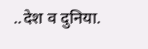..देश व दुनिया.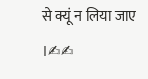से क्यूं न लिया जाए ।✍✍